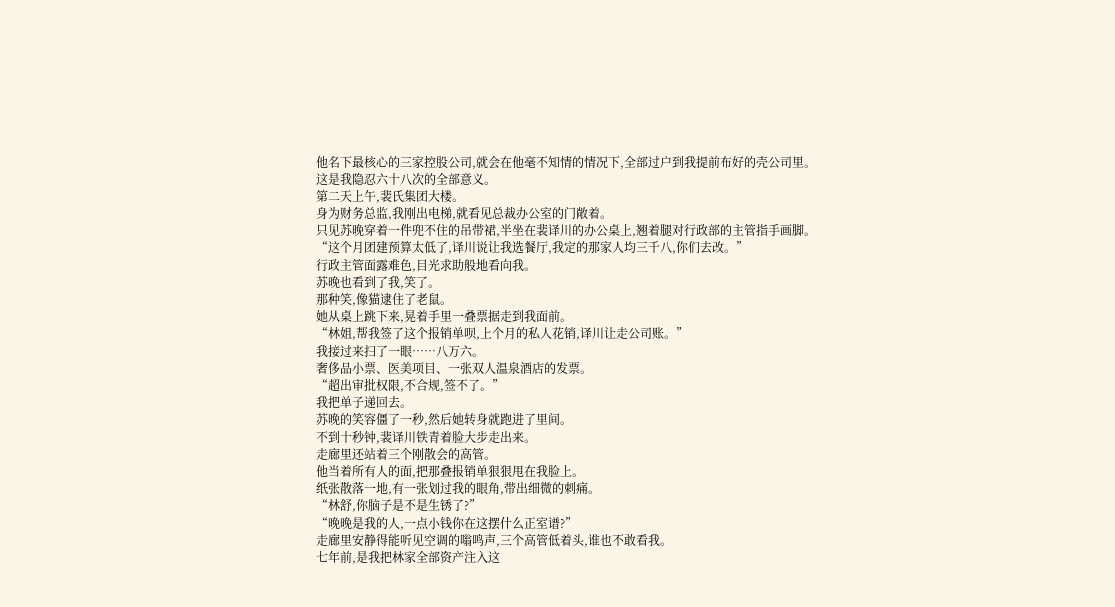他名下最核心的三家控股公司,就会在他毫不知情的情况下,全部过户到我提前布好的壳公司里。
这是我隐忍六十八次的全部意义。
第二天上午,裴氏集团大楼。
身为财务总监,我刚出电梯,就看见总裁办公室的门敞着。
只见苏晚穿着一件兜不住的吊带裙,半坐在裴译川的办公桌上,翘着腿对行政部的主管指手画脚。
“这个月团建预算太低了,译川说让我选餐厅,我定的那家人均三千八,你们去改。”
行政主管面露难色,目光求助般地看向我。
苏晚也看到了我,笑了。
那种笑,像猫逮住了老鼠。
她从桌上跳下来,晃着手里一叠票据走到我面前。
“林姐,帮我签了这个报销单呗,上个月的私人花销,译川让走公司账。”
我接过来扫了一眼……八万六。
奢侈品小票、医美项目、一张双人温泉酒店的发票。
“超出审批权限,不合规,签不了。”
我把单子递回去。
苏晚的笑容僵了一秒,然后她转身就跑进了里间。
不到十秒钟,裴译川铁青着脸大步走出来。
走廊里还站着三个刚散会的高管。
他当着所有人的面,把那叠报销单狠狠甩在我脸上。
纸张散落一地,有一张划过我的眼角,带出细微的刺痛。
“林舒,你脑子是不是生锈了?”
“晚晚是我的人,一点小钱你在这摆什么正室谱?”
走廊里安静得能听见空调的嗡鸣声,三个高管低着头,谁也不敢看我。
七年前,是我把林家全部资产注入这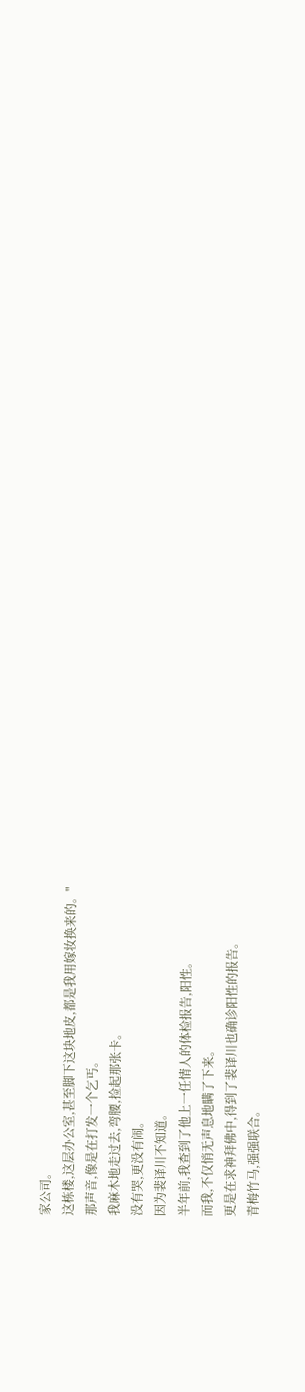家公司。
这栋楼,这层办公室,甚至脚下这块地皮,都是我用嫁妆换来的。"
那声音,像是在打发一个乞丐。
我麻木地走过去,弯腰,捡起那张卡。
没有哭,更没有闹。
因为裴译川不知道。
半年前,我查到了他上一任情人的体检报告,阳性。
而我,不仅悄无声息地瞒了下来。
更是在求神拜佛中,得到了裴译川也确诊阳性的报告。
青梅竹马,强强联合。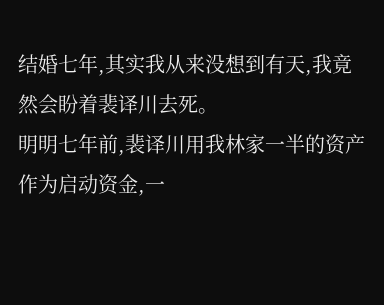结婚七年,其实我从来没想到有天,我竟然会盼着裴译川去死。
明明七年前,裴译川用我林家一半的资产作为启动资金,一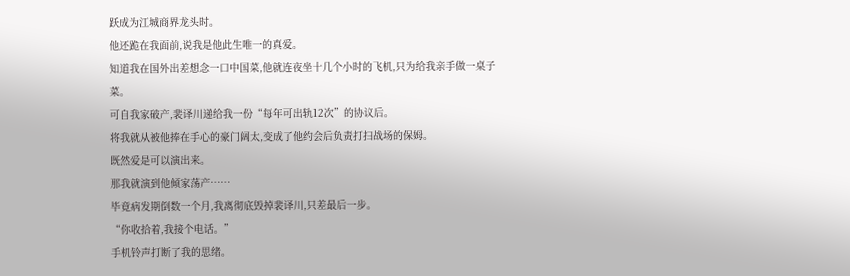跃成为江城商界龙头时。
他还跪在我面前,说我是他此生唯一的真爱。
知道我在国外出差想念一口中国菜,他就连夜坐十几个小时的飞机,只为给我亲手做一桌子菜。
可自我家破产,裴译川递给我一份“每年可出轨12次”的协议后。
将我就从被他捧在手心的豪门阔太,变成了他约会后负责打扫战场的保姆。
既然爱是可以演出来。
那我就演到他倾家荡产……
毕竟病发期倒数一个月,我离彻底毁掉裴译川,只差最后一步。
“你收拾着,我接个电话。”
手机铃声打断了我的思绪。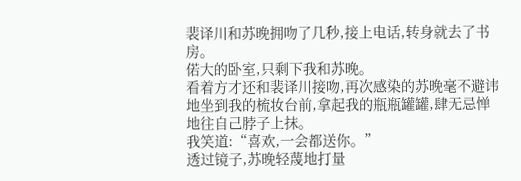裴译川和苏晚拥吻了几秒,接上电话,转身就去了书房。
偌大的卧室,只剩下我和苏晚。
看着方才还和裴译川接吻,再次感染的苏晚毫不避讳地坐到我的梳妆台前,拿起我的瓶瓶罐罐,肆无忌惮地往自己脖子上抹。
我笑道:“喜欢,一会都送你。”
透过镜子,苏晚轻蔑地打量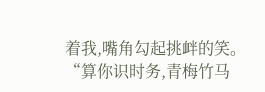着我,嘴角勾起挑衅的笑。
“算你识时务,青梅竹马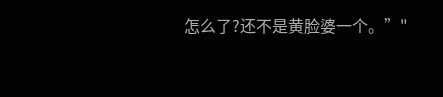怎么了?还不是黄脸婆一个。”"